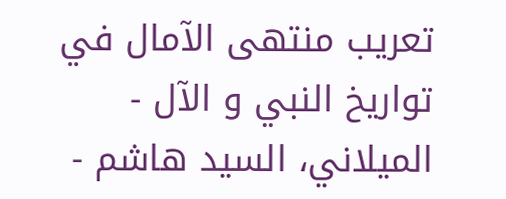تعريب منتهى الآمال في تواريخ النبي و الآل - الميلاني، السيد هاشم -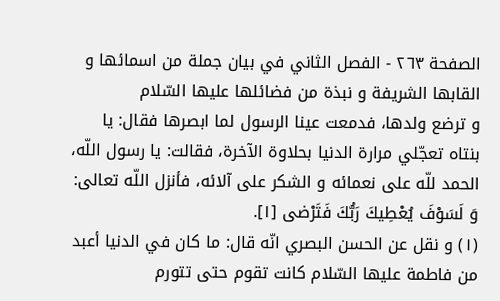الصفحة ٢٦٣ - الفصل الثاني في بيان جملة من اسمائها و القابها الشريفة و نبذة من فضائلها عليها السّلام
و ترضع ولدها، فدمعت عينا الرسول لما ابصرها فقال: يا بنتاه تعجّلي مرارة الدنيا بحلاوة الآخرة، فقالت: يا رسول اللّه، الحمد للّه على نعمائه و الشكر على آلائه، فأنزل اللّه تعالى:
وَ لَسَوْفَ يُعْطِيكَ رَبُّكَ فَتَرْضى [١].
(١) و نقل عن الحسن البصري انّه قال: ما كان في الدنيا أعبد من فاطمة عليها السّلام كانت تقوم حتى تتورم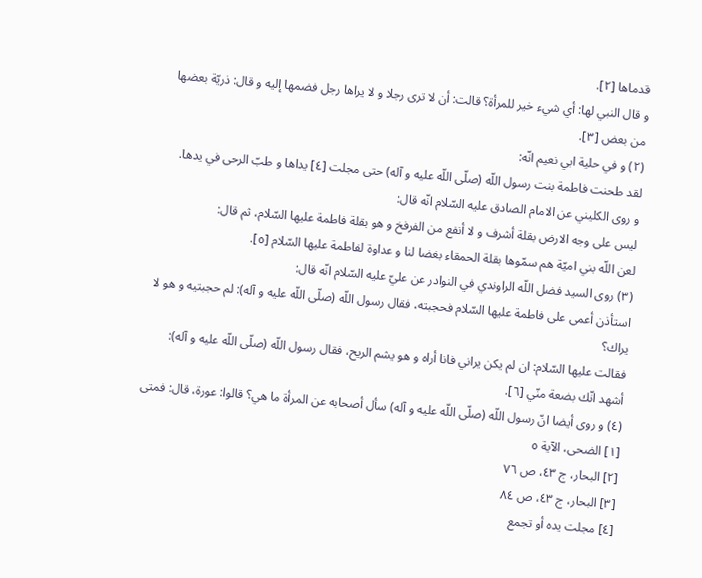قدماها [٢].
و قال النبي لها: أي شيء خير للمرأة؟ قالت: أن لا ترى رجلا و لا يراها رجل فضمها إليه و قال: ذريّة بعضها من بعض [٣].
(٢) و في حلية ابي نعيم انّه:
لقد طحنت فاطمة بنت رسول اللّه (صلّى اللّه عليه و آله) حتى مجلت [٤] يداها و طبّ الرحى في يدها.
و روى الكليني عن الامام الصادق عليه السّلام انّه قال:
ليس على وجه الارض بقلة أشرف و لا أنفع من الفرفخ و هو بقلة فاطمة عليها السّلام، ثم قال:
لعن اللّه بني اميّة هم سمّوها بقلة الحمقاء بغضا لنا و عداوة لفاطمة عليها السّلام [٥].
(٣) روى السيد فضل اللّه الراوندي في النوادر عن عليّ عليه السّلام انّه قال:
استأذن أعمى على فاطمة عليها السّلام فحجبته، فقال رسول اللّه (صلّى اللّه عليه و آله): لم حجبتيه و هو لا يراك؟
فقالت عليها السّلام: ان لم يكن يراني فانا أراه و هو يشم الريح، فقال رسول اللّه (صلّى اللّه عليه و آله): أشهد انّك بضعة منّي [٦].
(٤) و روى أيضا انّ رسول اللّه (صلّى اللّه عليه و آله) سأل أصحابه عن المرأة ما هي؟ قالوا: عورة، قال: فمتى
[١] الضحى، الآية ٥
[٢] البحار، ج ٤٣، ص ٧٦
[٣] البحار، ج ٤٣، ص ٨٤
[٤] مجلت يده أو تجمع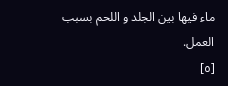ماء فيها بين الجلد و اللحم بسبب العمل.
[٥]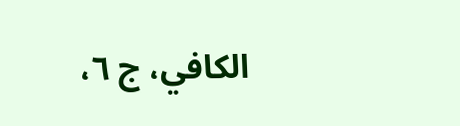الكافي، ج ٦،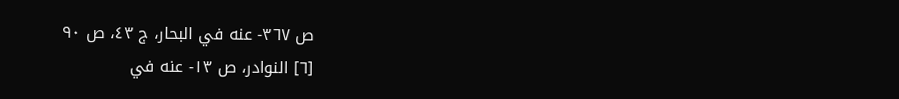ص ٣٦٧- عنه في البحار، ج ٤٣، ص ٩٠
[٦] النوادر، ص ١٣- عنه في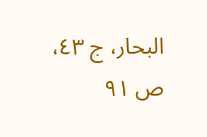البحار، ج ٤٣، ص ٩١